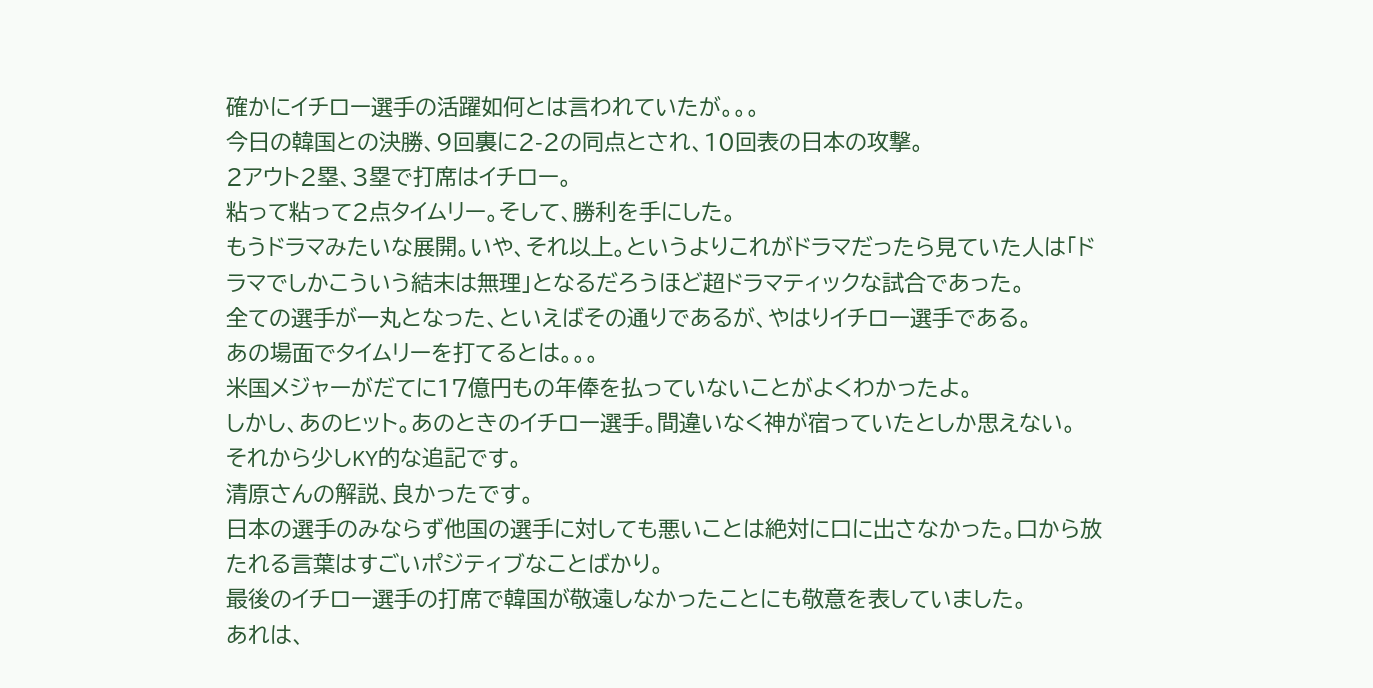確かにイチロー選手の活躍如何とは言われていたが。。。
今日の韓国との決勝、9回裏に2-2の同点とされ、10回表の日本の攻撃。
2アウト2塁、3塁で打席はイチロー。
粘って粘って2点タイムリー。そして、勝利を手にした。
もうドラマみたいな展開。いや、それ以上。というよりこれがドラマだったら見ていた人は「ドラマでしかこういう結末は無理」となるだろうほど超ドラマティックな試合であった。
全ての選手が一丸となった、といえばその通りであるが、やはりイチロー選手である。
あの場面でタイムリーを打てるとは。。。
米国メジャーがだてに17億円もの年俸を払っていないことがよくわかったよ。
しかし、あのヒット。あのときのイチロー選手。間違いなく神が宿っていたとしか思えない。
それから少しKY的な追記です。
清原さんの解説、良かったです。
日本の選手のみならず他国の選手に対しても悪いことは絶対に口に出さなかった。口から放たれる言葉はすごいポジティブなことばかり。
最後のイチロー選手の打席で韓国が敬遠しなかったことにも敬意を表していました。
あれは、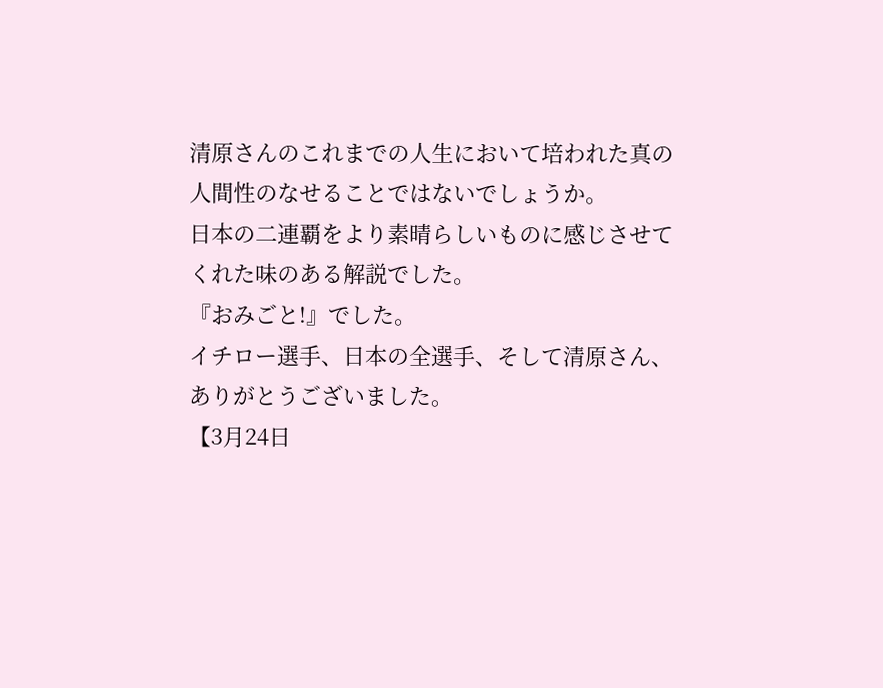清原さんのこれまでの人生において培われた真の人間性のなせることではないでしょうか。
日本の二連覇をより素晴らしいものに感じさせてくれた味のある解説でした。
『おみごと!』でした。
イチロー選手、日本の全選手、そして清原さん、ありがとうございました。
【3月24日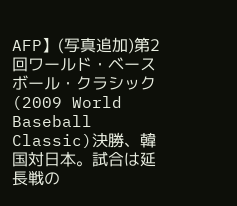AFP】(写真追加)第2回ワールド・ベースボール・クラシック(2009 World Baseball Classic)決勝、韓国対日本。試合は延長戦の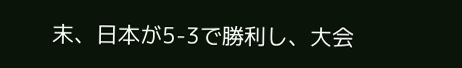末、日本が5-3で勝利し、大会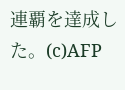連覇を達成した。(c)AFP